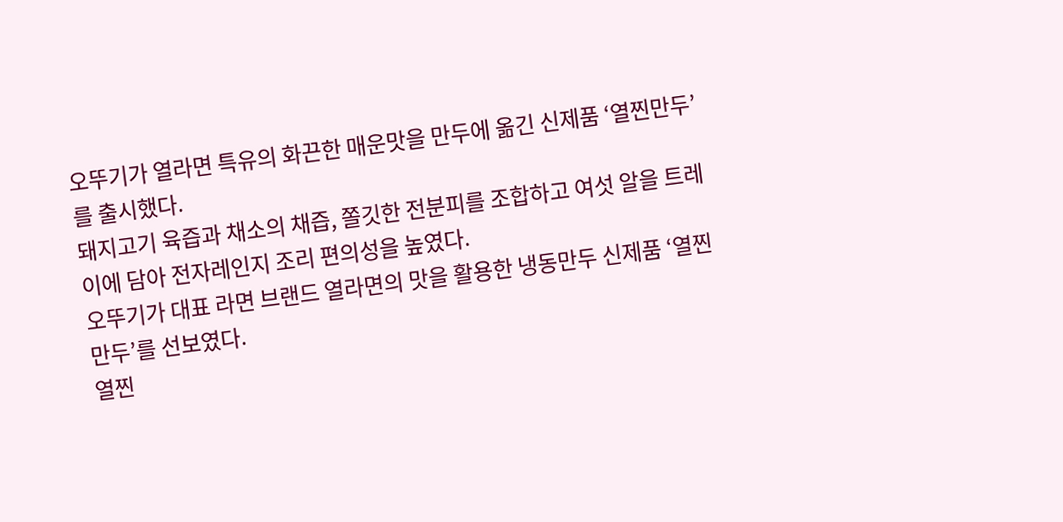오뚜기가 열라면 특유의 화끈한 매운맛을 만두에 옮긴 신제품 ‘열찐만두’를 출시했다.
돼지고기 육즙과 채소의 채즙, 쫄깃한 전분피를 조합하고 여섯 알을 트레이에 담아 전자레인지 조리 편의성을 높였다.
오뚜기가 대표 라면 브랜드 열라면의 맛을 활용한 냉동만두 신제품 ‘열찐만두’를 선보였다.
열찐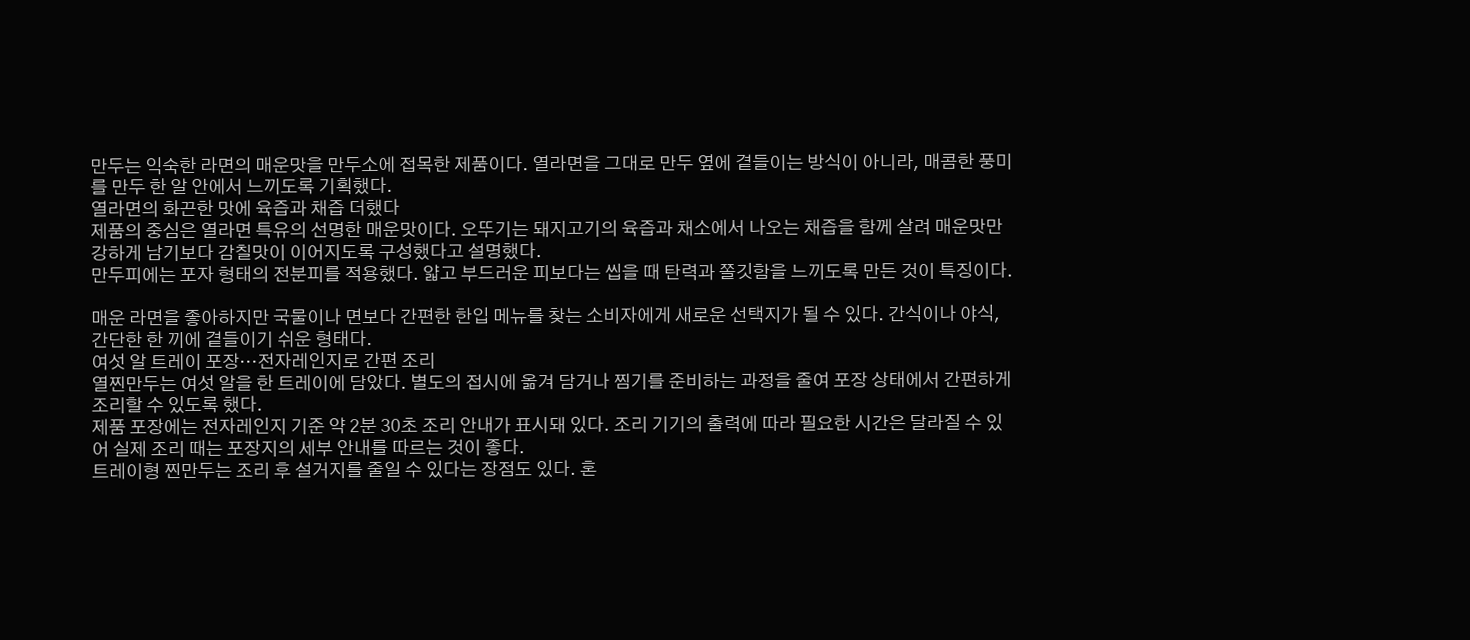만두는 익숙한 라면의 매운맛을 만두소에 접목한 제품이다. 열라면을 그대로 만두 옆에 곁들이는 방식이 아니라, 매콤한 풍미를 만두 한 알 안에서 느끼도록 기획했다.
열라면의 화끈한 맛에 육즙과 채즙 더했다
제품의 중심은 열라면 특유의 선명한 매운맛이다. 오뚜기는 돼지고기의 육즙과 채소에서 나오는 채즙을 함께 살려 매운맛만 강하게 남기보다 감칠맛이 이어지도록 구성했다고 설명했다.
만두피에는 포자 형태의 전분피를 적용했다. 얇고 부드러운 피보다는 씹을 때 탄력과 쫄깃함을 느끼도록 만든 것이 특징이다.

매운 라면을 좋아하지만 국물이나 면보다 간편한 한입 메뉴를 찾는 소비자에게 새로운 선택지가 될 수 있다. 간식이나 야식, 간단한 한 끼에 곁들이기 쉬운 형태다.
여섯 알 트레이 포장…전자레인지로 간편 조리
열찐만두는 여섯 알을 한 트레이에 담았다. 별도의 접시에 옮겨 담거나 찜기를 준비하는 과정을 줄여 포장 상태에서 간편하게 조리할 수 있도록 했다.
제품 포장에는 전자레인지 기준 약 2분 30초 조리 안내가 표시돼 있다. 조리 기기의 출력에 따라 필요한 시간은 달라질 수 있어 실제 조리 때는 포장지의 세부 안내를 따르는 것이 좋다.
트레이형 찐만두는 조리 후 설거지를 줄일 수 있다는 장점도 있다. 혼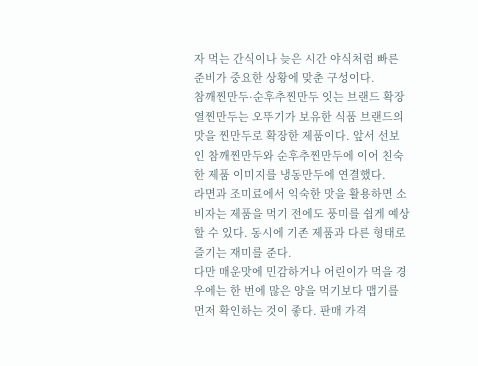자 먹는 간식이나 늦은 시간 야식처럼 빠른 준비가 중요한 상황에 맞춘 구성이다.
참깨찐만두·순후추찐만두 잇는 브랜드 확장
열찐만두는 오뚜기가 보유한 식품 브랜드의 맛을 찐만두로 확장한 제품이다. 앞서 선보인 참깨찐만두와 순후추찐만두에 이어 친숙한 제품 이미지를 냉동만두에 연결했다.
라면과 조미료에서 익숙한 맛을 활용하면 소비자는 제품을 먹기 전에도 풍미를 쉽게 예상할 수 있다. 동시에 기존 제품과 다른 형태로 즐기는 재미를 준다.
다만 매운맛에 민감하거나 어린이가 먹을 경우에는 한 번에 많은 양을 먹기보다 맵기를 먼저 확인하는 것이 좋다. 판매 가격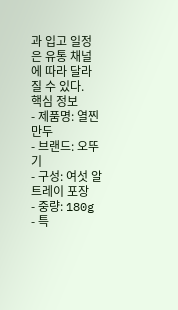과 입고 일정은 유통 채널에 따라 달라질 수 있다.
핵심 정보
- 제품명: 열찐만두
- 브랜드: 오뚜기
- 구성: 여섯 알 트레이 포장
- 중량: 180g
- 특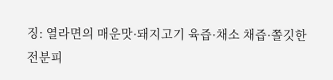징: 열라면의 매운맛·돼지고기 육즙·채소 채즙·쫄깃한 전분피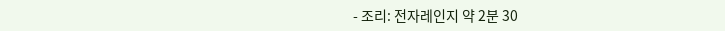- 조리: 전자레인지 약 2분 30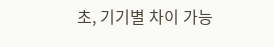초, 기기별 차이 가능